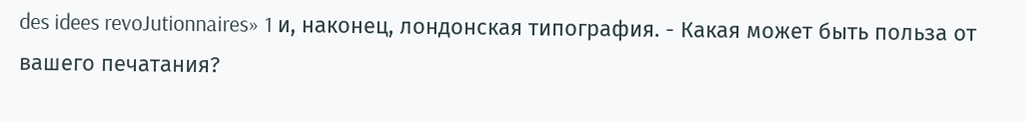des idees revoJutionnaires» 1 и, наконец, лондонская типография. - Какая может быть польза от вашего печатания?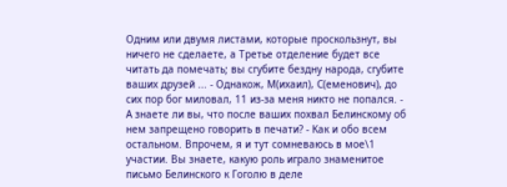Одним или двумя листами, которые проскользнут, вы ничего не сделаете, а Третье отделение будет все читать да помечать; вы сгубите бездну народа, сгубите ваших друзей ... - Однакож, М(ихаил), С(еменович), до сих пор бог миловал, 11 из-за меня никто не попался. - А знаете ли вы, что после ваших похвал Белинскому об нем запрещено говорить в печати? - Как и обо всем остальном. Впрочем, я и тут сомневаюсь в мое\1 участии. Вы знаете, какую роль играло знаменитое письмо Белинского к Гоголю в деле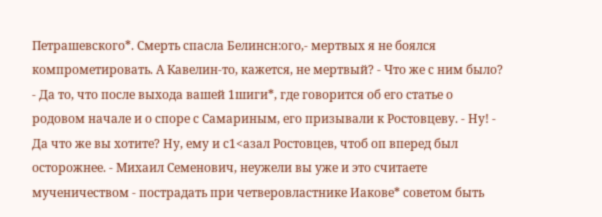Петрашевского*. Смерть спасла Белинсн:ого,- мертвых я не боялся компрометировать. А Кавелин-то, кажется, не мертвый? - Что же с ним было? - Да то, что после выхода вашей 1шиги*, где говорится об его статье о родовом начале и о споре с Самариным, его призывали к Ростовцеву. - Ну! - Да что же вы хотите? Ну, ему и с1<азал Ростовцев, чтоб оп вперед был осторожнее. - Михаил Семенович, неужели вы уже и это считаете мученичеством - пострадать при четверовластнике Иакове* советом быть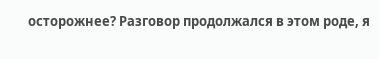осторожнее? Разговор продолжался в этом роде, я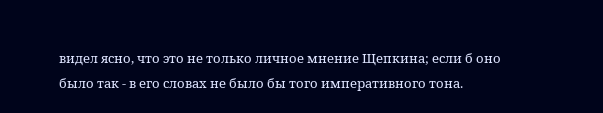видел ясно, что это не только личное мнение Щепкина; если б оно было так - в его словах не было бы того императивного тона.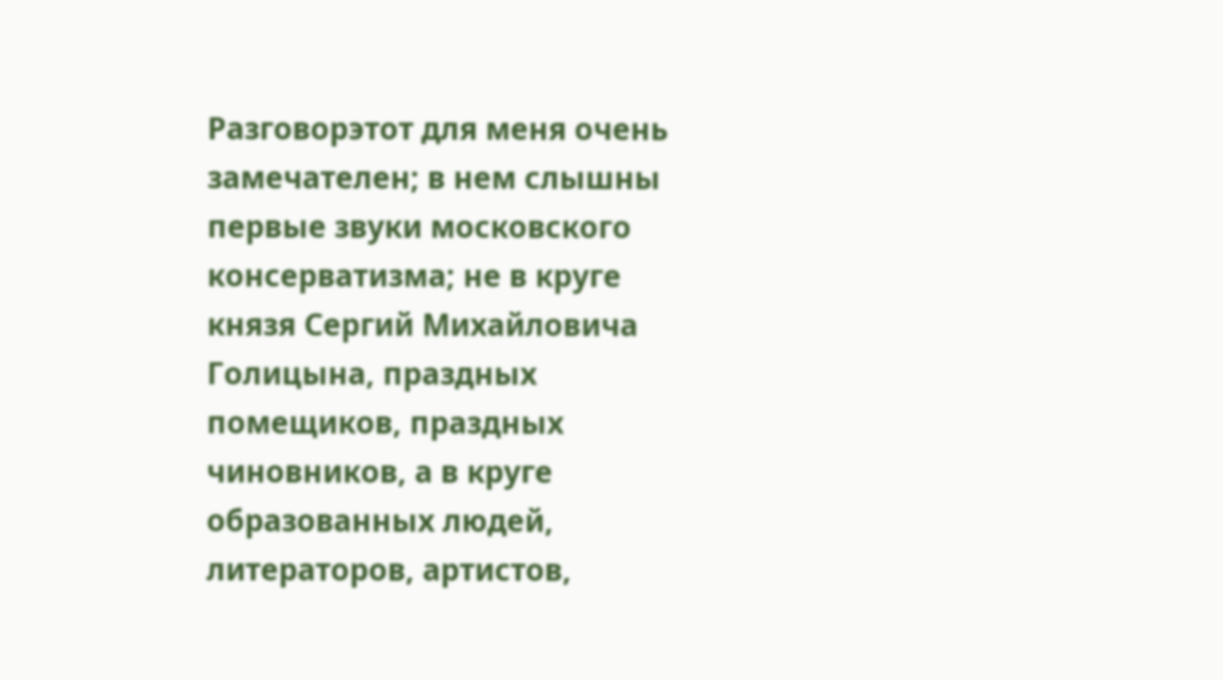Разговорэтот для меня очень замечателен; в нем слышны первые звуки московского консерватизма; не в круге князя Сергий Михайловича Голицына, праздных помещиков, праздных чиновников, а в круге образованных людей, литераторов, артистов,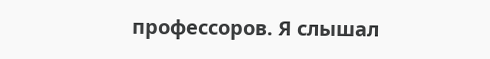профессоров. Я слышал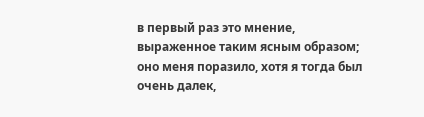в первый раз это мнение, выраженное таким ясным образом; оно меня поразило, хотя я тогда был очень далек,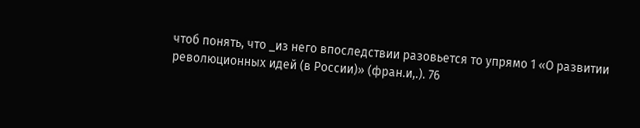чтоб понять, что _из него впоследствии разовьется то упрямо 1 «О развитии революционных идей (в России)» (фран.и,.). 76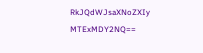RkJQdWJsaXNoZXIy MTExMDY2NQ==